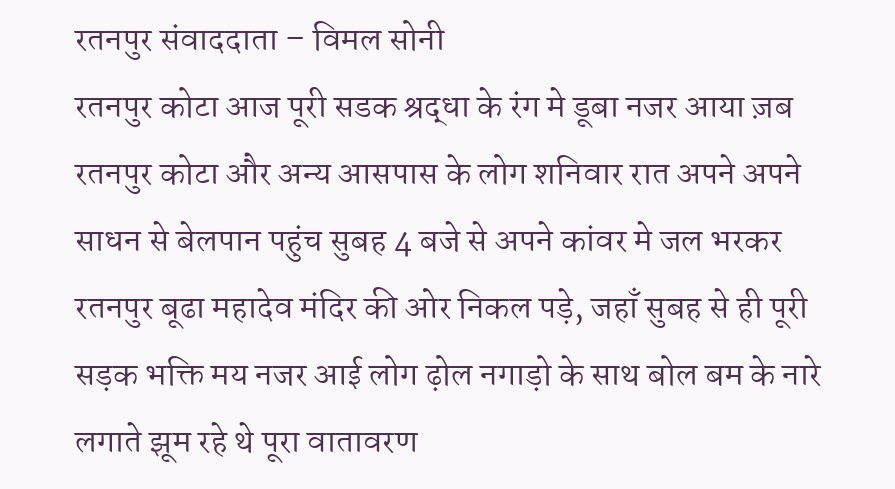रतनपुर संवाददाता – विमल सोनी
रतनपुर कोटा आज पूरी सडक श्रद्धा के रंग मे डूबा नजर आया ज़ब रतनपुर कोटा और अन्य आसपास के लोग शनिवार रात अपने अपने साधन से बेलपान पहुंच सुबह 4 बजे से अपने कांवर मे जल भरकर रतनपुर बूढा महादेव मंदिर की ओर निकल पड़े, जहाँ सुबह से ही पूरी सड़क भक्ति मय नजर आई लोग ढ़ोल नगाड़ो के साथ बोल बम के नारे लगाते झूम रहे थे पूरा वातावरण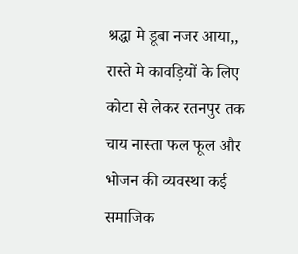श्रद्धा मे डूबा नजर आया,,
रास्ते मे कावड़ियों के लिए कोटा से लेकर रतनपुर तक चाय नास्ता फल फूल और भोजन की व्यवस्था कई समाजिक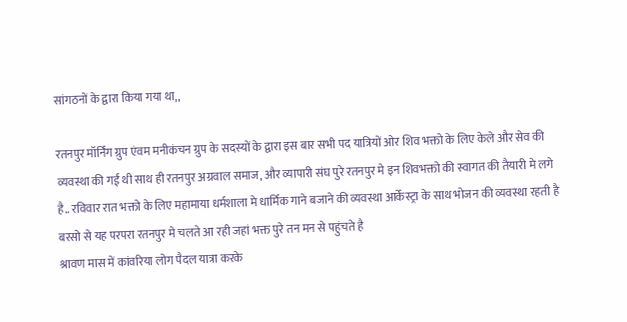सांगठनों के द्वारा किया गया था,,

रतनपुर मॉर्निंग ग्रुप एंवम मनीकंचन ग्रुप के सदस्यों के द्वारा इस बार सभी पद यात्रियों ओर शिव भक्तो के लिए केले और सेव की व्यवस्था की गईं थी साथ ही रतनपुर अग्रवाल समाज, और व्यापारी संघ पुरे रतनपुर मे इन शिवभक्तो की स्वागत की तैयारी मे लगे है.. रविवार रात भक्तो के लिए महामाया धर्मशाला मे धार्मिक गाने बजाने की व्यवस्था आर्केस्ट्रा के साथ भोजन की व्यवस्था रहती है बरसो से यह परपरा रतनपुर मे चलते आ रही जहां भक्त पुरे तन मन से पहुंचते है
श्रावण मास में कांवरिया लोग पैदल यात्रा करके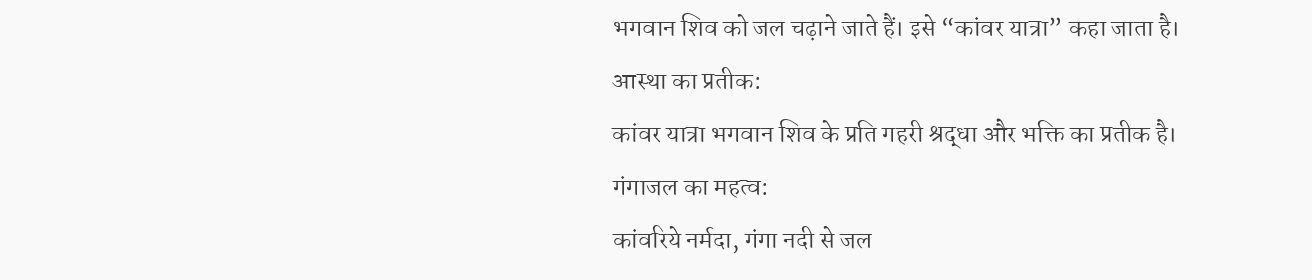भगवान शिव को जल चढ़ाने जाते हैं। इसे “कांवर यात्रा” कहा जाता है।
आस्था का प्रतीक:
कांवर यात्रा भगवान शिव के प्रति गहरी श्रद्धा और भक्ति का प्रतीक है।
गंगाजल का महत्व:
कांवरिये नर्मदा, गंगा नदी से जल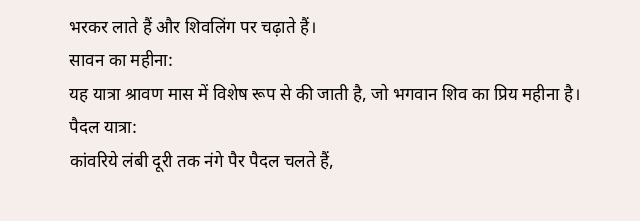भरकर लाते हैं और शिवलिंग पर चढ़ाते हैं।
सावन का महीना:
यह यात्रा श्रावण मास में विशेष रूप से की जाती है, जो भगवान शिव का प्रिय महीना है।
पैदल यात्रा:
कांवरिये लंबी दूरी तक नंगे पैर पैदल चलते हैं,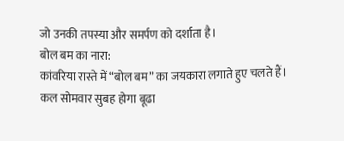जो उनकी तपस्या और समर्पण को दर्शाता है।
बोल बम का नारा:
कांवरिया रास्ते में “बोल बम” का जयकारा लगाते हुए चलते हैं।
कल सोमवार सुबह होगा बूढा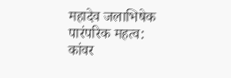महादेव जलाभिषेक
पारंपरिक महत्व:
कांवर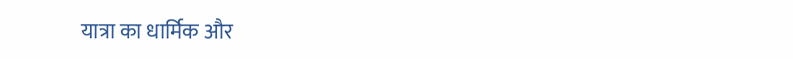यात्रा का धार्मिक और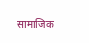सामाजिक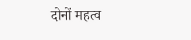दोनों महत्व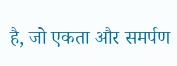है, जो एकता और समर्पण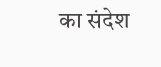का संदेश